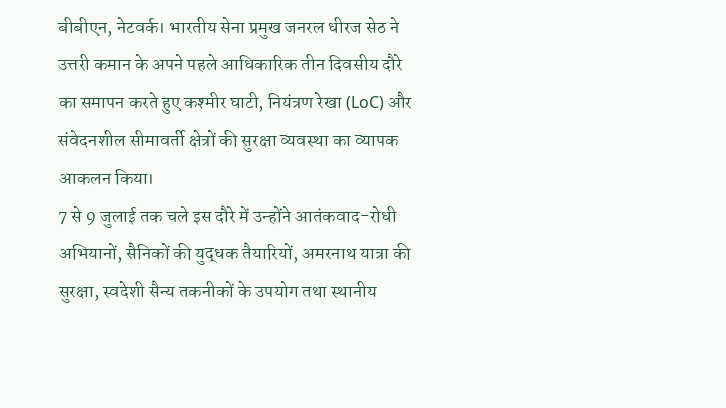बीबीएन, नेटवर्क। भारतीय सेना प्रमुख जनरल धीरज सेठ ने उत्तरी कमान के अपने पहले आधिकारिक तीन दिवसीय दौरे का समापन करते हुए कश्मीर घाटी, नियंत्रण रेखा (LoC) और संवेदनशील सीमावर्ती क्षेत्रों की सुरक्षा व्यवस्था का व्यापक आकलन किया।
7 से 9 जुलाई तक चले इस दौरे में उन्होंने आतंकवाद-रोधी अभियानों, सैनिकों की युद्धक तैयारियों, अमरनाथ यात्रा की सुरक्षा, स्वदेशी सैन्य तकनीकों के उपयोग तथा स्थानीय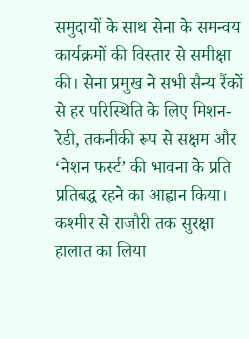समुदायों के साथ सेना के समन्वय कार्यक्रमों की विस्तार से समीक्षा की। सेना प्रमुख ने सभी सैन्य रैंकों से हर परिस्थिति के लिए मिशन-रेडी, तकनीकी रूप से सक्षम और ‘नेशन फर्स्ट’ की भावना के प्रति प्रतिबद्ध रहने का आह्वान किया।
कश्मीर से राजौरी तक सुरक्षा हालात का लिया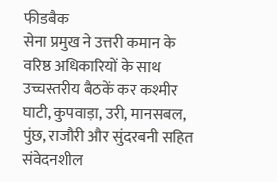फीडबैक
सेना प्रमुख ने उत्तरी कमान के वरिष्ठ अधिकारियों के साथ उच्चस्तरीय बैठकें कर कश्मीर घाटी, कुपवाड़ा, उरी, मानसबल, पुंछ, राजौरी और सुंदरबनी सहित संवेदनशील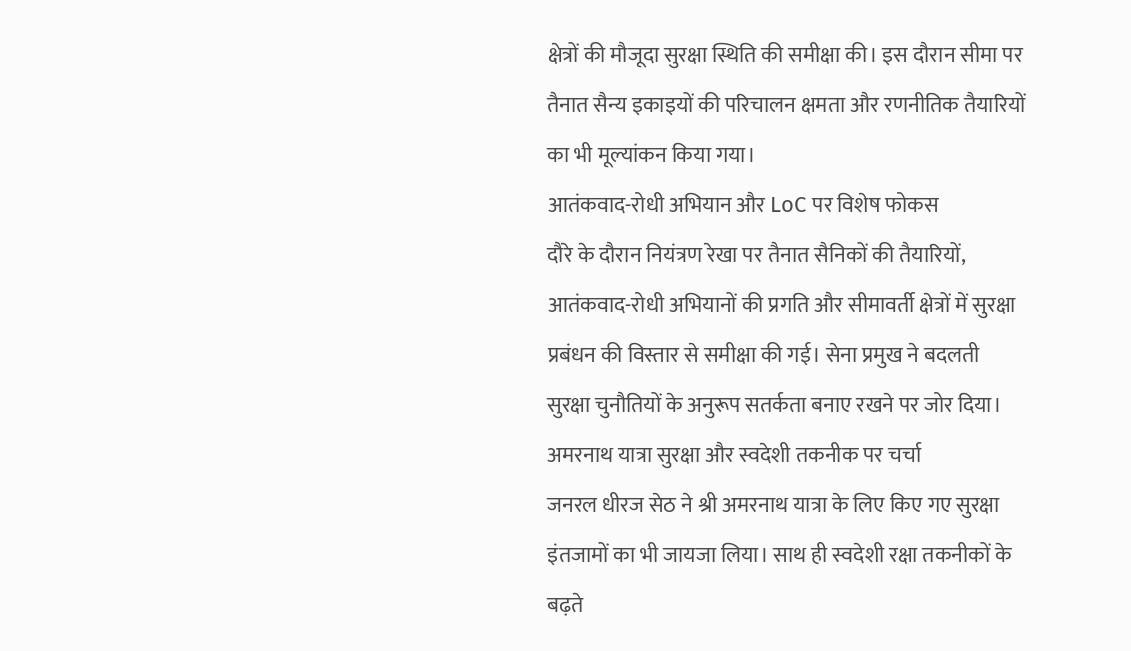क्षेत्रों की मौजूदा सुरक्षा स्थिति की समीक्षा की। इस दौरान सीमा पर तैनात सैन्य इकाइयों की परिचालन क्षमता और रणनीतिक तैयारियों का भी मूल्यांकन किया गया।
आतंकवाद-रोधी अभियान और LoC पर विशेष फोकस
दौरे के दौरान नियंत्रण रेखा पर तैनात सैनिकों की तैयारियों, आतंकवाद-रोधी अभियानों की प्रगति और सीमावर्ती क्षेत्रों में सुरक्षा प्रबंधन की विस्तार से समीक्षा की गई। सेना प्रमुख ने बदलती सुरक्षा चुनौतियों के अनुरूप सतर्कता बनाए रखने पर जोर दिया।
अमरनाथ यात्रा सुरक्षा और स्वदेशी तकनीक पर चर्चा
जनरल धीरज सेठ ने श्री अमरनाथ यात्रा के लिए किए गए सुरक्षा इंतजामों का भी जायजा लिया। साथ ही स्वदेशी रक्षा तकनीकों के बढ़ते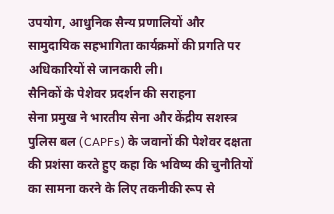उपयोग, आधुनिक सैन्य प्रणालियों और सामुदायिक सहभागिता कार्यक्रमों की प्रगति पर अधिकारियों से जानकारी ली।
सैनिकों के पेशेवर प्रदर्शन की सराहना
सेना प्रमुख ने भारतीय सेना और केंद्रीय सशस्त्र पुलिस बल (CAPFs) के जवानों की पेशेवर दक्षता की प्रशंसा करते हुए कहा कि भविष्य की चुनौतियों का सामना करने के लिए तकनीकी रूप से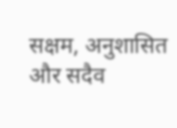सक्षम, अनुशासित और सदैव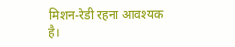मिशन-रेडी रहना आवश्यक है।